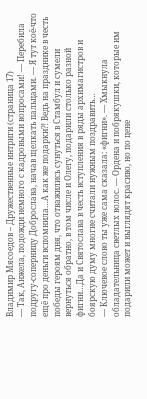Владимир Мясоедов – Дружественные интриги (страница 17)
— Так, Анжела, подожди немного с кадровыми вопросами! — Перебила подругу-соперницу Доброслава, начав щелкать пальцами. — Я тут коё-что ещё про деньги вспомнила…А как же подарки⁈ Ведь на празднике в честь победы героям дня, что отважились сунуться в Стамбул и сумели вернуться обратно, в том числе и Олегу, подарили столько разной фигни…Да и Святослава в честь вступления в ряды архимагистров и боярскую думу многие считали нужным поздравить…
— Ключевое слово ты уже сама сказала: «фигни». — Хмыкнула обладательница светлых волос. — Ордена и побрякушки, которые им подарили может и выглядят красиво, но по цене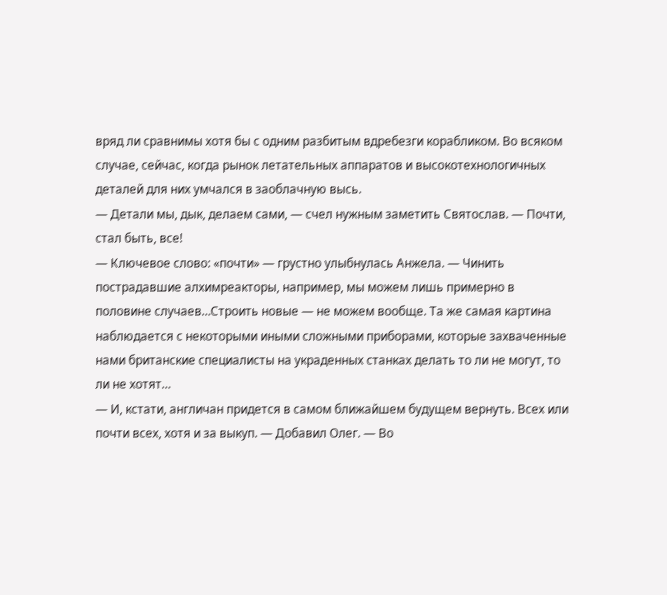вряд ли сравнимы хотя бы с одним разбитым вдребезги корабликом. Во всяком случае, сейчас, когда рынок летательных аппаратов и высокотехнологичных деталей для них умчался в заоблачную высь.
— Детали мы, дык, делаем сами, — счел нужным заметить Святослав. — Почти, стал быть, все!
— Ключевое слово: «почти» — грустно улыбнулась Анжела. — Чинить пострадавшие алхимреакторы, например, мы можем лишь примерно в половине случаев…Строить новые — не можем вообще. Та же самая картина наблюдается с некоторыми иными сложными приборами, которые захваченные нами британские специалисты на украденных станках делать то ли не могут, то ли не хотят…
— И, кстати, англичан придется в самом ближайшем будущем вернуть. Всех или почти всех, хотя и за выкуп. — Добавил Олег. — Во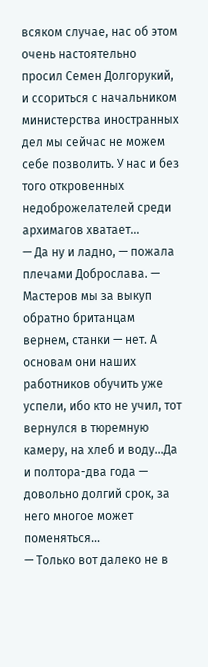всяком случае, нас об этом очень настоятельно просил Семен Долгорукий, и ссориться с начальником министерства иностранных дел мы сейчас не можем себе позволить. У нас и без того откровенных недоброжелателей среди архимагов хватает…
— Да ну и ладно, — пожала плечами Доброслава. — Мастеров мы за выкуп обратно британцам вернем, станки — нет. А основам они наших работников обучить уже успели, ибо кто не учил, тот вернулся в тюремную камеру, на хлеб и воду…Да и полтора-два года — довольно долгий срок, за него многое может поменяться…
— Только вот далеко не в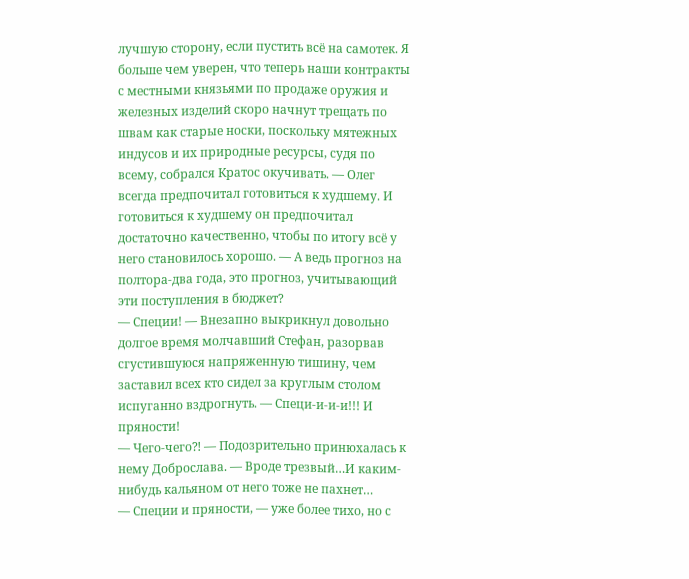лучшую сторону, если пустить всё на самотек. Я больше чем уверен, что теперь наши контракты с местными князьями по продаже оружия и железных изделий скоро начнут трещать по швам как старые носки, поскольку мятежных индусов и их природные ресурсы, судя по всему, собрался Кратос окучивать. — Олег всегда предпочитал готовиться к худшему. И готовиться к худшему он предпочитал достаточно качественно, чтобы по итогу всё у него становилось хорошо. — А ведь прогноз на полтора-два года, это прогноз, учитывающий эти поступления в бюджет?
— Специи! — Внезапно выкрикнул довольно долгое время молчавший Стефан, разорвав сгустившуюся напряженную тишину, чем заставил всех кто сидел за круглым столом испуганно вздрогнуть. — Специ-и-и-и!!! И пряности!
— Чего-чего⁈ — Подозрительно принюхалась к нему Доброслава. — Вроде трезвый…И каким-нибудь кальяном от него тоже не пахнет…
— Специи и пряности, — уже более тихо, но с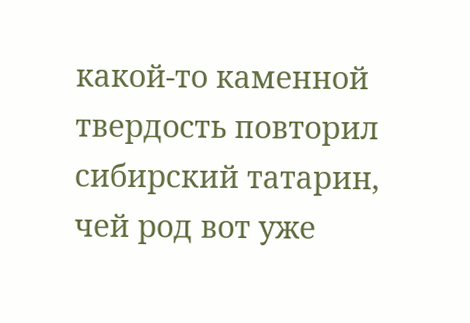какой-то каменной твердость повторил сибирский татарин, чей род вот уже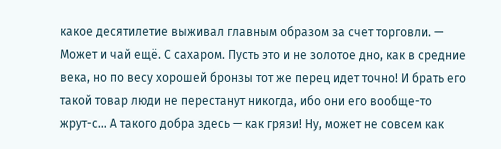какое десятилетие выживал главным образом за счет торговли. — Может и чай ещё. С сахаром. Пусть это и не золотое дно, как в средние века, но по весу хорошей бронзы тот же перец идет точно! И брать его такой товар люди не перестанут никогда, ибо они его вообще-то жрут-с… А такого добра здесь — как грязи! Ну, может не совсем как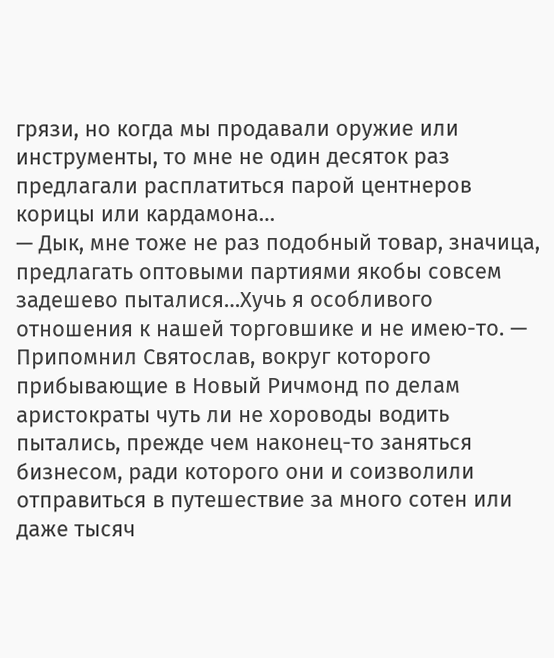грязи, но когда мы продавали оружие или инструменты, то мне не один десяток раз предлагали расплатиться парой центнеров корицы или кардамона…
— Дык, мне тоже не раз подобный товар, значица, предлагать оптовыми партиями якобы совсем задешево пыталися…Хучь я особливого отношения к нашей торговшике и не имею-то. — Припомнил Святослав, вокруг которого прибывающие в Новый Ричмонд по делам аристократы чуть ли не хороводы водить пытались, прежде чем наконец-то заняться бизнесом, ради которого они и соизволили отправиться в путешествие за много сотен или даже тысяч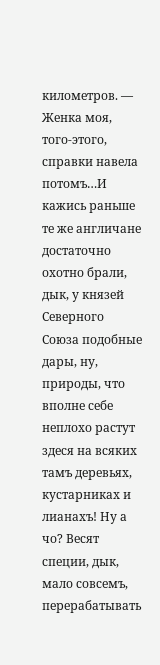километров. — Женка моя, того-этого, справки навела потомъ…И кажись раньше те же англичане достаточно охотно брали, дык, у князей Северного Союза подобные дары, ну, природы, что вполне себе неплохо растут здеся на всяких тамъ деревьях, кустарниках и лианахъ! Ну а чо? Весят специи, дык, мало совсемъ, перерабатывать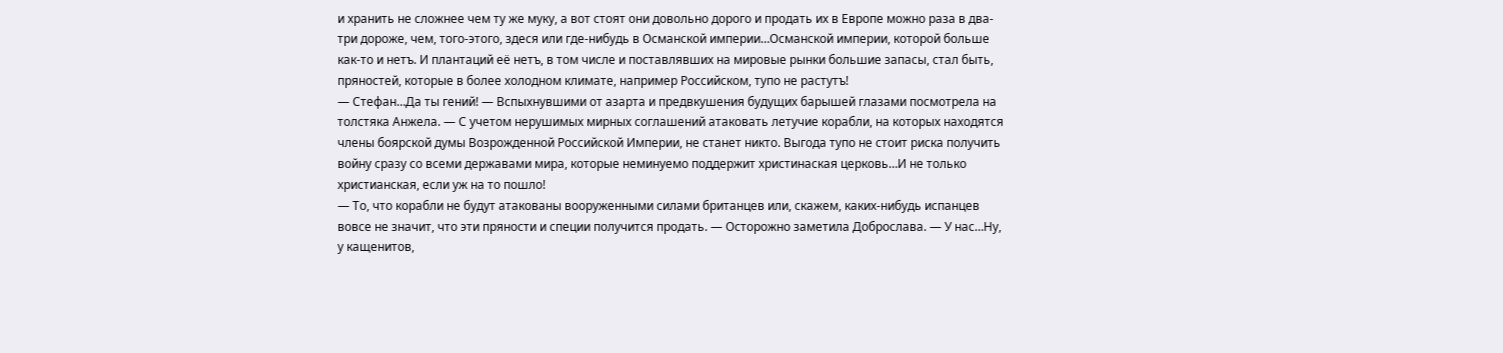и хранить не сложнее чем ту же муку, а вот стоят они довольно дорого и продать их в Европе можно раза в два-три дороже, чем, того-этого, здеся или где-нибудь в Османской империи…Османской империи, которой больше как-то и нетъ. И плантаций её нетъ, в том числе и поставлявших на мировые рынки большие запасы, стал быть, пряностей, которые в более холодном климате, например Российском, тупо не растутъ!
— Стефан…Да ты гений! — Вспыхнувшими от азарта и предвкушения будущих барышей глазами посмотрела на толстяка Анжела. — С учетом нерушимых мирных соглашений атаковать летучие корабли, на которых находятся члены боярской думы Возрожденной Российской Империи, не станет никто. Выгода тупо не стоит риска получить войну сразу со всеми державами мира, которые неминуемо поддержит христинаская церковь…И не только христианская, если уж на то пошло!
— То, что корабли не будут атакованы вооруженными силами британцев или, скажем, каких-нибудь испанцев вовсе не значит, что эти пряности и специи получится продать. — Осторожно заметила Доброслава. — У нас…Ну, у кащенитов,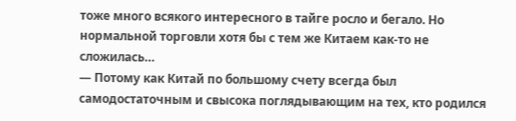тоже много всякого интересного в тайге росло и бегало. Но нормальной торговли хотя бы с тем же Китаем как-то не сложилась…
— Потому как Китай по большому счету всегда был самодостаточным и свысока поглядывающим на тех, кто родился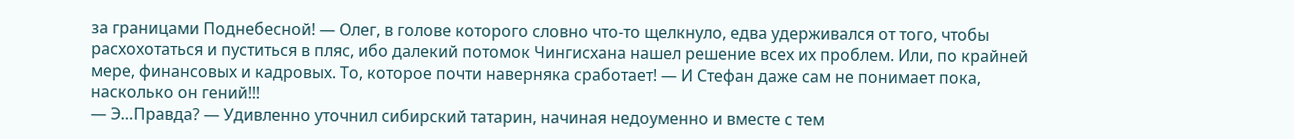за границами Поднебесной! — Олег, в голове которого словно что-то щелкнуло, едва удерживался от того, чтобы расхохотаться и пуститься в пляс, ибо далекий потомок Чингисхана нашел решение всех их проблем. Или, по крайней мере, финансовых и кадровых. То, которое почти наверняка сработает! — И Стефан даже сам не понимает пока, насколько он гений!!!
— Э…Правда? — Удивленно уточнил сибирский татарин, начиная недоуменно и вместе с тем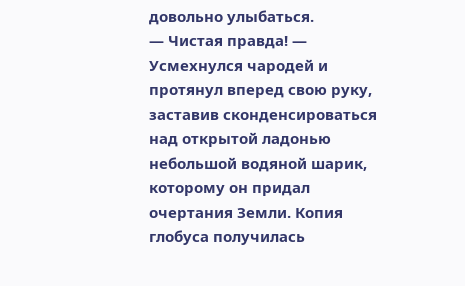довольно улыбаться.
— Чистая правда! — Усмехнулся чародей и протянул вперед свою руку, заставив сконденсироваться над открытой ладонью небольшой водяной шарик, которому он придал очертания Земли. Копия глобуса получилась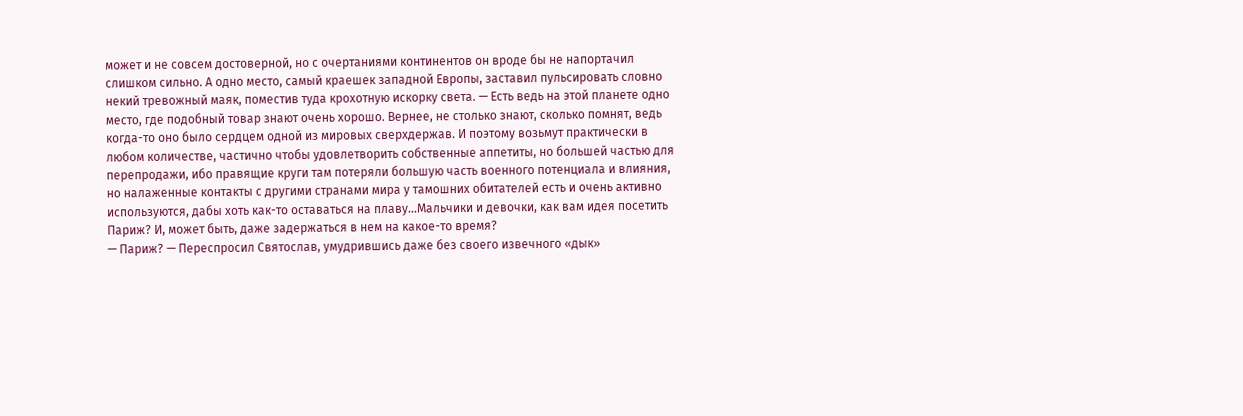может и не совсем достоверной, но с очертаниями континентов он вроде бы не напортачил слишком сильно. А одно место, самый краешек западной Европы, заставил пульсировать словно некий тревожный маяк, поместив туда крохотную искорку света. — Есть ведь на этой планете одно место, где подобный товар знают очень хорошо. Вернее, не столько знают, сколько помнят, ведь когда-то оно было сердцем одной из мировых сверхдержав. И поэтому возьмут практически в любом количестве, частично чтобы удовлетворить собственные аппетиты, но большей частью для перепродажи, ибо правящие круги там потеряли большую часть военного потенциала и влияния, но налаженные контакты с другими странами мира у тамошних обитателей есть и очень активно используются, дабы хоть как-то оставаться на плаву…Мальчики и девочки, как вам идея посетить Париж? И, может быть, даже задержаться в нем на какое-то время?
— Париж? — Переспросил Святослав, умудрившись даже без своего извечного «дык»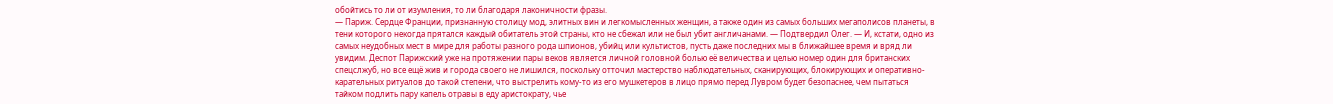обойтись то ли от изумления, то ли благодаря лаконичности фразы.
— Париж. Сердце Франции, признанную столицу мод, элитных вин и легкомысленных женщин, а также один из самых больших мегаполисов планеты, в тени которого некогда прятался каждый обитатель этой страны, кто не сбежал или не был убит англичанами. — Подтвердил Олег. — И, кстати, одно из самых неудобных мест в мире для работы разного рода шпионов, убийц или культистов, пусть даже последних мы в ближайшее время и вряд ли увидим. Деспот Парижский уже на протяжении пары веков является личной головной болью её величества и целью номер один для британских спецслжуб, но все ещё жив и города своего не лишился, поскольку отточил мастерство наблюдательных, сканирующих, блокирующих и оперативно-карательных ритуалов до такой степени, что выстрелить кому-то из его мушкетеров в лицо прямо перед Лувром будет безопаснее, чем пытаться тайком подлить пару капель отравы в еду аристократу, чье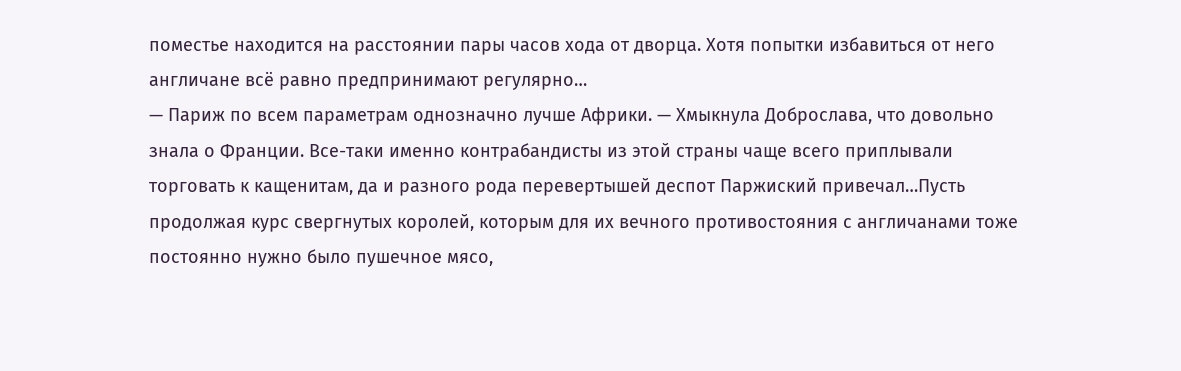поместье находится на расстоянии пары часов хода от дворца. Хотя попытки избавиться от него англичане всё равно предпринимают регулярно…
— Париж по всем параметрам однозначно лучше Африки. — Хмыкнула Доброслава, что довольно знала о Франции. Все-таки именно контрабандисты из этой страны чаще всего приплывали торговать к кащенитам, да и разного рода перевертышей деспот Паржиский привечал…Пусть продолжая курс свергнутых королей, которым для их вечного противостояния с англичанами тоже постоянно нужно было пушечное мясо,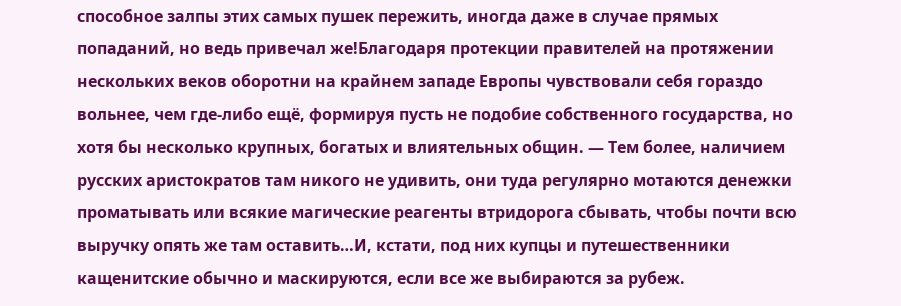способное залпы этих самых пушек пережить, иногда даже в случае прямых попаданий, но ведь привечал же!Благодаря протекции правителей на протяжении нескольких веков оборотни на крайнем западе Европы чувствовали себя гораздо вольнее, чем где-либо ещё, формируя пусть не подобие собственного государства, но хотя бы несколько крупных, богатых и влиятельных общин. — Тем более, наличием русских аристократов там никого не удивить, они туда регулярно мотаются денежки проматывать или всякие магические реагенты втридорога сбывать, чтобы почти всю выручку опять же там оставить…И, кстати, под них купцы и путешественники кащенитские обычно и маскируются, если все же выбираются за рубеж.